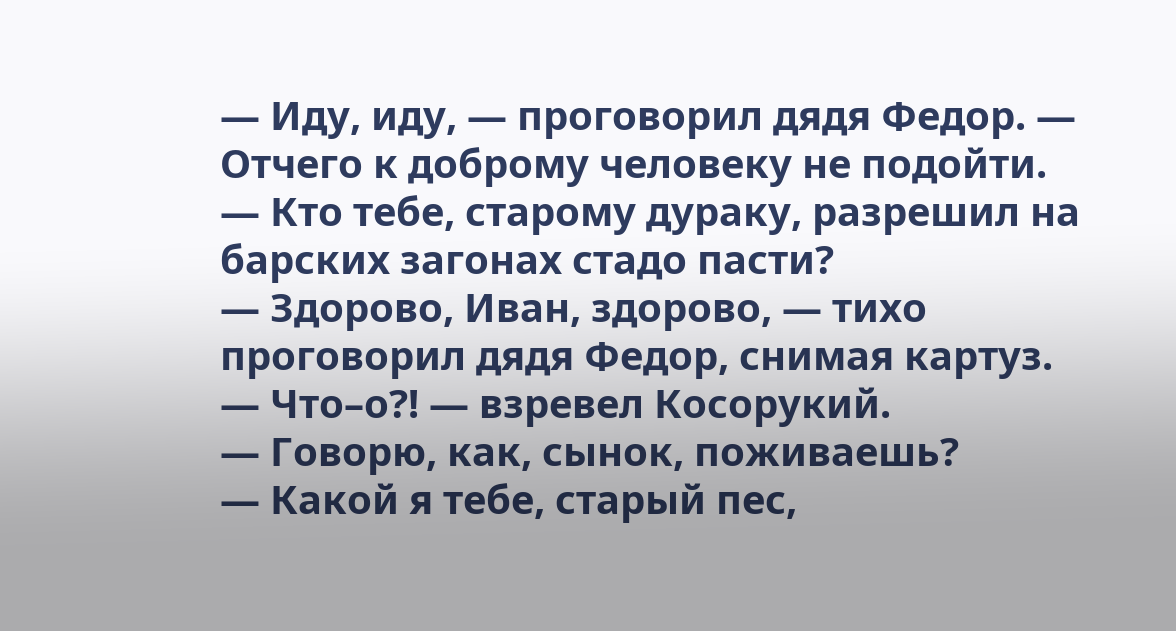— Иду, иду, — проговорил дядя Федор. — Отчего к доброму человеку не подойти.
— Кто тебе, старому дураку, разрешил на барских загонах стадо пасти?
— Здорово, Иван, здорово, — тихо проговорил дядя Федор, снимая картуз.
— Что–о?! — взревел Косорукий.
— Говорю, как, сынок, поживаешь?
— Какой я тебе, старый пес,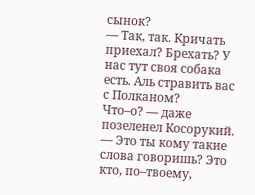сынок?
— Так, так. Кричать приехал? Брехать? У нас тут своя собака есть. Аль стравить вас с Полканом?
Что–о? — даже позеленел Косорукий. — Это ты кому такие слова говоришь? Это кто, по–твоему,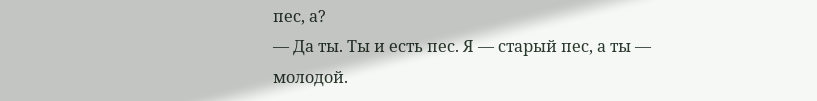пес, а?
— Да ты. Ты и есть пес. Я — старый пес, а ты — молодой.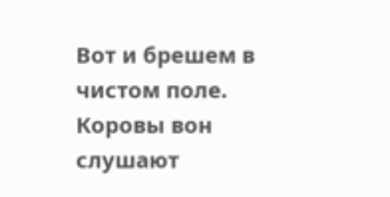Вот и брешем в чистом поле. Коровы вон слушают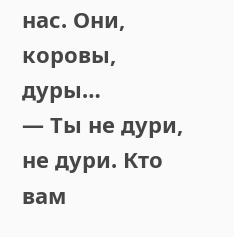нас. Они, коровы, дуры…
— Ты не дури, не дури. Кто вам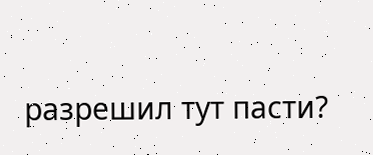разрешил тут пасти?